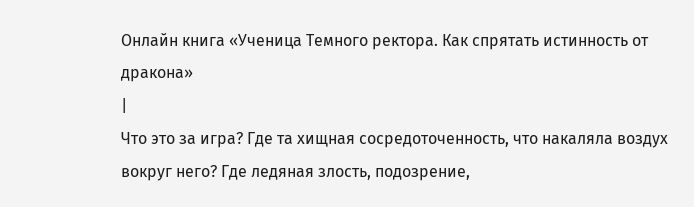Онлайн книга «Ученица Темного ректора. Как спрятать истинность от дракона»
|
Что это за игра? Где та хищная сосредоточенность, что накаляла воздух вокруг него? Где ледяная злость, подозрение,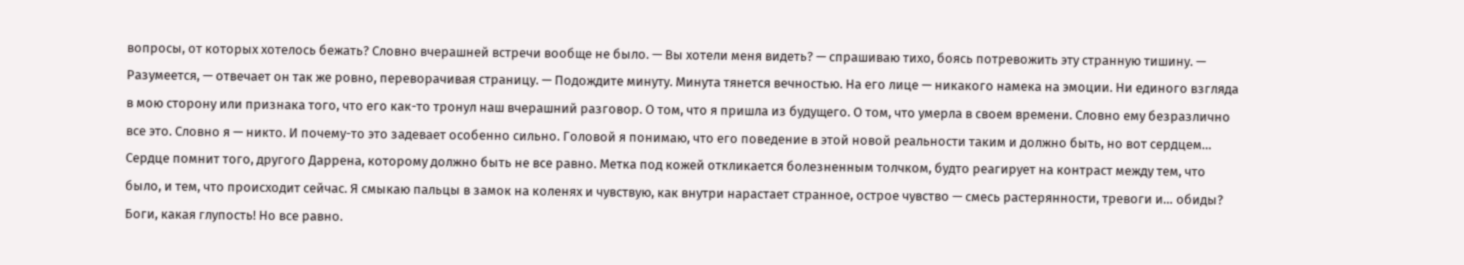вопросы, от которых хотелось бежать? Словно вчерашней встречи вообще не было. — Вы хотели меня видеть? — спрашиваю тихо, боясь потревожить эту странную тишину. — Разумеется, — отвечает он так же ровно, переворачивая страницу. — Подождите минуту. Минута тянется вечностью. На его лице — никакого намека на эмоции. Ни единого взгляда в мою сторону или признака того, что его как-то тронул наш вчерашний разговор. О том, что я пришла из будущего. О том, что умерла в своем времени. Словно ему безразлично все это. Словно я — никто. И почему-то это задевает особенно сильно. Головой я понимаю, что его поведение в этой новой реальности таким и должно быть, но вот сердцем… Сердце помнит того, другого Даррена, которому должно быть не все равно. Метка под кожей откликается болезненным толчком, будто реагирует на контраст между тем, что было, и тем, что происходит сейчас. Я смыкаю пальцы в замок на коленях и чувствую, как внутри нарастает странное, острое чувство — смесь растерянности, тревоги и… обиды? Боги, какая глупость! Но все равно.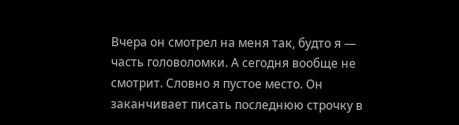Вчера он смотрел на меня так, будто я — часть головоломки. А сегодня вообще не смотрит. Словно я пустое место. Он заканчивает писать последнюю строчку в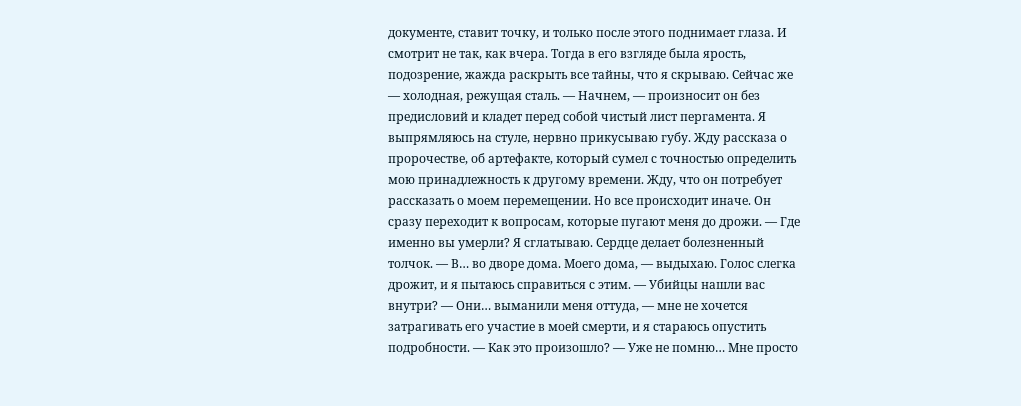документе, ставит точку, и только после этого поднимает глаза. И смотрит не так, как вчера. Тогда в его взгляде была ярость, подозрение, жажда раскрыть все тайны, что я скрываю. Сейчас же — холодная, режущая сталь. — Начнем, — произносит он без предисловий и кладет перед собой чистый лист пергамента. Я выпрямляюсь на стуле, нервно прикусываю губу. Жду рассказа о пророчестве, об артефакте, который сумел с точностью определить мою принадлежность к другому времени. Жду, что он потребует рассказать о моем перемещении. Но все происходит иначе. Он сразу переходит к вопросам, которые пугают меня до дрожи. — Где именно вы умерли? Я сглатываю. Сердце делает болезненный толчок. — В… во дворе дома. Моего дома, — выдыхаю. Голос слегка дрожит, и я пытаюсь справиться с этим. — Убийцы нашли вас внутри? — Они… выманили меня оттуда, — мне не хочется затрагивать его участие в моей смерти, и я стараюсь опустить подробности. — Как это произошло? — Уже не помню… Мне просто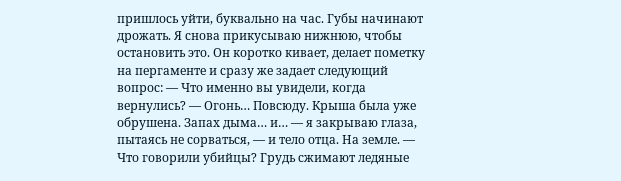пришлось уйти, буквально на час. Губы начинают дрожать. Я снова прикусываю нижнюю, чтобы остановить это. Он коротко кивает, делает пометку на пергаменте и сразу же задает следующий вопрос: — Что именно вы увидели, когда вернулись? — Огонь… Повсюду. Крыша была уже обрушена. Запах дыма… и… — я закрываю глаза, пытаясь не сорваться, — и тело отца. На земле. — Что говорили убийцы? Грудь сжимают ледяные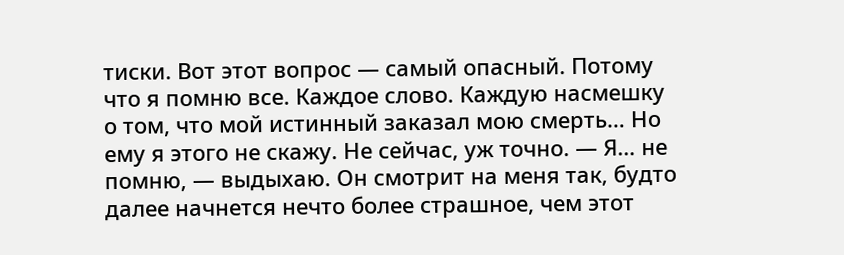тиски. Вот этот вопрос — самый опасный. Потому что я помню все. Каждое слово. Каждую насмешку о том, что мой истинный заказал мою смерть… Но ему я этого не скажу. Не сейчас, уж точно. — Я… не помню, — выдыхаю. Он смотрит на меня так, будто далее начнется нечто более страшное, чем этот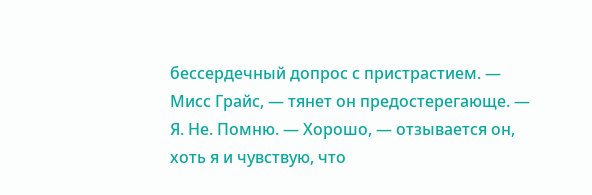бессердечный допрос с пристрастием. — Мисс Грайс, — тянет он предостерегающе. — Я. Не. Помню. — Хорошо, — отзывается он, хоть я и чувствую, что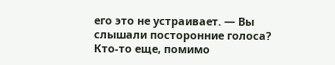его это не устраивает. — Вы слышали посторонние голоса? Кто-то еще, помимо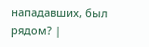нападавших, был рядом? |